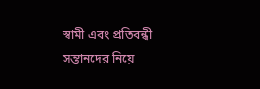স্বামী এবং প্রতিবন্ধী সন্তানদের নিয়ে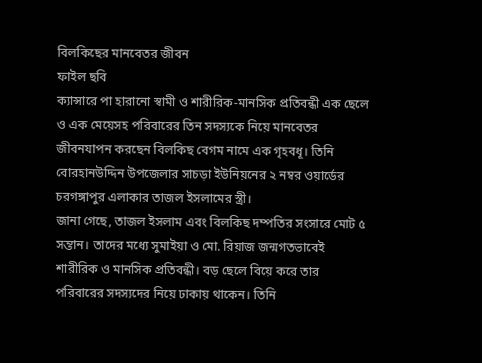বিলকিছের মানবেতর জীবন
ফাইল ছবি
ক্যান্সারে পা হারানো স্বামী ও শারীরিক-মানসিক প্রতিবন্ধী এক ছেলে ও এক মেয়েসহ পরিবারের তিন সদস্যকে নিয়ে মানবেতর জীবনযাপন করছেন বিলকিছ বেগম নামে এক গৃহবধূ। তিনি বোরহানউদ্দিন উপজেলার সাচড়া ইউনিয়নের ২ নম্বর ওয়ার্ডের চরগঙ্গাপুর এলাকার তাজল ইসলামের স্ত্রী।
জানা গেছে, তাজল ইসলাম এবং বিলকিছ দম্পতির সংসারে মোট ৫ সন্তান। তাদের মধ্যে সুমাইয়া ও মো. রিয়াজ জন্মগতভাবেই শারীরিক ও মানসিক প্রতিবন্ধী। বড় ছেলে বিয়ে করে তার পরিবারের সদস্যদের নিয়ে ঢাকায় থাকেন। তিনি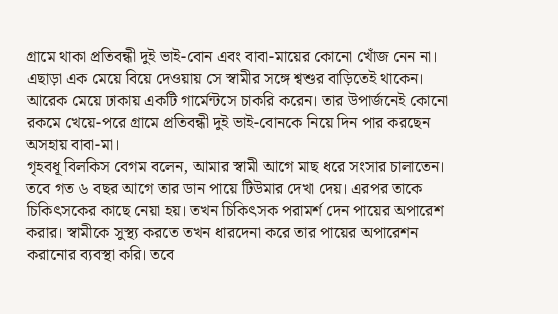গ্রামে থাকা প্রতিবন্ধী দুই ভাই-বোন এবং বাবা-মায়ের কোনো খোঁজ নেন না। এছাড়া এক মেয়ে বিয়ে দেওয়ায় সে স্বামীর সঙ্গে শ্বশুর বাড়িতেই থাকেন। আরেক মেয়ে ঢাকায় একটি গার্মেন্টসে চাকরি করেন। তার উপার্জনেই কোনো রকমে খেয়ে-পরে গ্রামে প্রতিবন্ধী দুই ভাই-বোনকে নিয়ে দিন পার করছেন অসহায় বাবা-মা।
গৃহবধূ বিলকিস বেগম বলেন, আমার স্বামী আগে মাছ ধরে সংসার চালাতেন। তবে গত ৬ বছর আগে তার ডান পায়ে টিউমার দেখা দেয়। এরপর তাকে চিকিৎসকের কাছে নেয়া হয়। তখন চিকিৎসক পরামর্শ দেন পায়ের অপারেশ করার। স্বামীকে সুস্থ্য করতে তখন ধারদেনা করে তার পায়ের অপারেশন করানোর ব্যবস্থা করি। তবে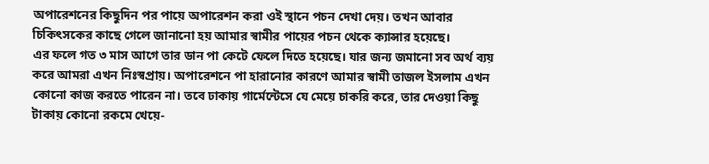অপারেশনের কিছুদিন পর পায়ে অপারেশন করা ওই স্থানে পচন দেখা দেয়। তখন আবার চিকিৎসকের কাছে গেলে জানানো হয় আমার স্বামীর পায়ের পচন থেকে ক্যান্সার হয়েছে।
এর ফলে গত ৩ মাস আগে তার ডান পা কেটে ফেলে দিতে হয়েছে। যার জন্য জমানো সব অর্থ ব্যয় করে আমরা এখন নিঃস্বপ্রায়। অপারেশনে পা হারানোর কারণে আমার স্বামী তাজল ইসলাম এখন কোনো কাজ করতে পারেন না। তবে ঢাকায় গার্মেন্টেসে যে মেয়ে চাকরি করে, তার দেওয়া কিছু টাকায় কোনো রকমে খেয়ে-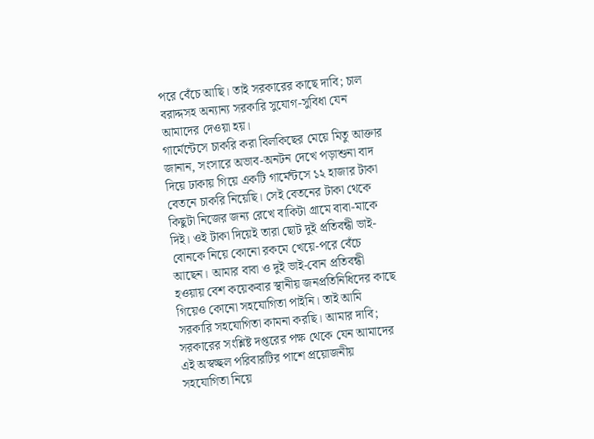পরে বেঁচে আছি। তাই সরকারের কাছে দাবি; চাল বরাদ্দসহ অন্যান্য সরকারি সুযোগ-সুবিধা যেন আমাদের দেওয়া হয়।
গার্মেন্টেসে চাকরি করা বিলকিছের মেয়ে মিতু আক্তার জানান, সংসারে অভাব-অনটন দেখে পড়াশুনা বাদ দিয়ে ঢাকায় গিয়ে একটি গার্মেন্টসে ১২ হাজার টাকা বেতনে চাকরি নিয়েছি। সেই বেতনের টাকা থেকে কিছুটা নিজের জন্য রেখে বাকিটা গ্রামে বাবা-মাকে দিই। ওই টাকা দিয়েই তারা ছোট দুই প্রতিবন্ধী ভাই-বোনকে নিয়ে কোনো রকমে খেয়ে-পরে বেঁচে আছেন। আমার বাবা ও দুই ভাই-বোন প্রতিবন্ধী হওয়ায় বেশ কয়েকবার স্থানীয় জনপ্রতিনিধিদের কাছে গিয়েও কোনো সহযোগিতা পাইনি। তাই আমি সরকারি সহযোগিতা কামনা করছি। আমার দাবি; সরকারের সংশ্লিষ্ট দপ্তরের পক্ষ থেকে যেন আমাদের এই অস্বচ্ছল পরিবারটির পাশে প্রয়োজনীয় সহযোগিতা নিয়ে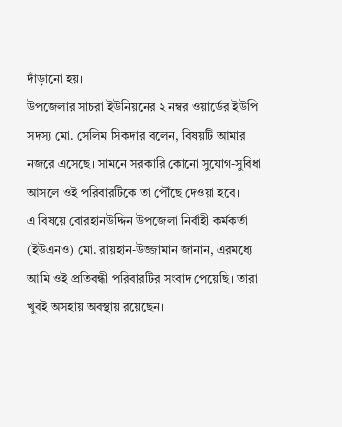দাঁড়ানো হয়।
উপজেলার সাচরা ইউনিয়নের ২ নম্বর ওয়ার্ডের ইউপি সদস্য মো. সেলিম সিকদার বলেন, বিষয়টি আমার নজরে এসেছে। সামনে সরকারি কোনো সুযোগ-সুবিধা আসলে ওই পরিবারটিকে তা পৌঁছে দেওয়া হবে।
এ বিষয়ে বোরহানউদ্দিন উপজেলা নির্বাহী কর্মকর্তা (ইউএনও) মো. রায়হান-উজ্জামান জানান, এরমধ্যে আমি ওই প্রতিবন্ধী পরিবারটির সংবাদ পেয়েছি। তারা খুবই অসহায় অবস্থায় রয়েছেন।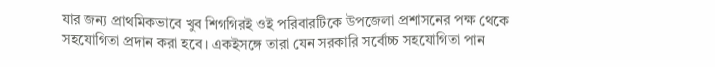যার জন্য প্রাথমিকভাবে খুব শিগগিরই ওই পরিবারটিকে উপজেলা প্রশাসনের পক্ষ থেকে সহযোগিতা প্রদান করা হবে। একইসঙ্গে তারা যেন সরকারি সর্বোচ্চ সহযোগিতা পান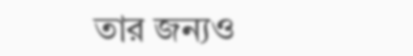তার জন্যও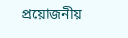প্রয়োজনীয়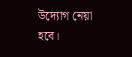উদ্যোগ নেয়া হবে।